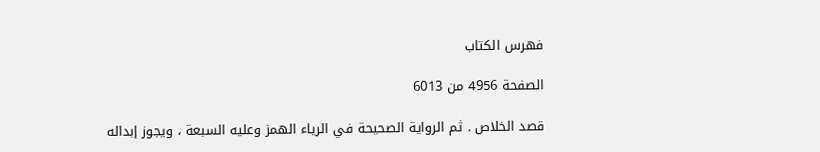فهرس الكتاب

الصفحة 4956 من 6013

قصد الخلاص . ثم الرواية الصحيحة في الرياء الهمز وعليه السبعة ، ويجوز إبداله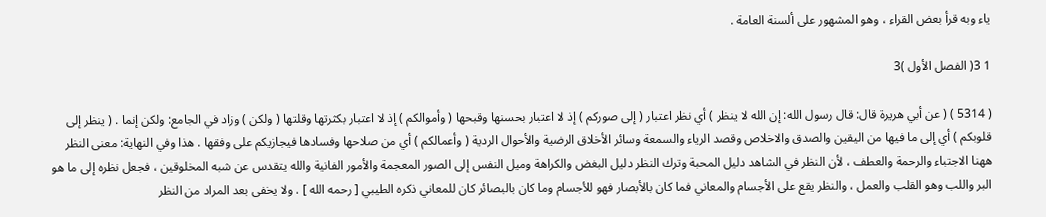ياء وبه قرأ بعض القراء ، وهو المشهور على ألسنة العامة .

1 3( الفصل الأول )3

( 5314 ) ( عن أبي هريرة قال: قال رسول الله: إن الله لا ينظر ) أي نظر اعتبار ( إلى صوركم ) إذ لا اعتبار بحسنها وقبحها ( وأموالكم ) إذ لا اعتبار بكثرتها وقلتها ( ولكن ) وزاد في الجامع: ولكن إنما . ( ينظر إلى قلوبكم ) أي إلى ما فيها من اليقين والصدق والاخلاص وقصد الرياء والسمعة وسائر الأخلاق الرضية والأحوال الردية ( وأعمالكم ) أي من صلاحها وفسادها فيجازيكم على وفقها . هذا وفي النهاية: معنى النظر ههنا الاجتباء والرحمة والعطف ، لأن النظر في الشاهد دليل المحبة وترك النظر دليل البغض والكراهة وميل النفس إلى الصور المعجمة والأمور الفانية والله يتقدس عن شبه المخلوقين ، فجعل نظره إلى ما هو البر واللب وهو القلب والعمل ، والنظر يقع على الأجسام والمعاني فما كان بالأبصار فهو للأجسام وما كان بالبصائر كان للمعاني ذكره الطيبي [ رحمه الله ] . ولا يخفى بعد المراد من النظر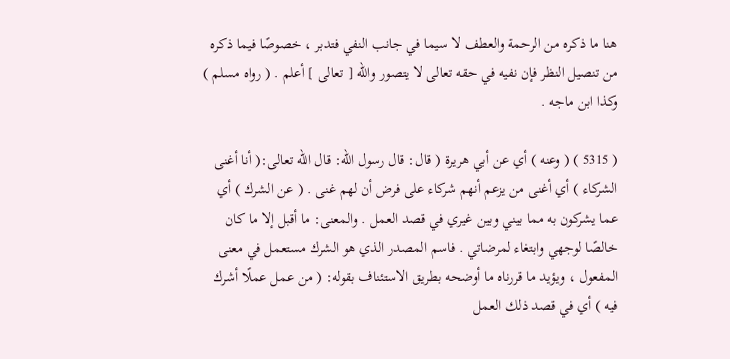هنا ما ذكره من الرحمة والعطف لا سيما في جانب النفي فتدبر ، خصوصًا فيما ذكره من تنصيل النظر فإن نفيه في حقه تعالى لا يتصور والله [ تعالى ] أعلم . ( رواه مسلم ) وكذا ابن ماجه .

( 5315 ) ( وعنه ) أي عن أبي هريرة ( قال: قال رسول الله: قال الله تعالى:( أنا أغنى الشركاء ) أي أغنى من يزعم أنهم شركاء على فرض أن لهم غنى . ( عن الشرك ) أي عما يشركون به مما بيني وبين غيري في قصد العمل . والمعنى: ما أقبل إلا ما كان خالصًا لوجهي وابتغاء لمرضاتي . فاسم المصدر الذي هو الشرك مستعمل في معنى المفعول ، ويؤيد ما قررناه ما أوضحه بطريق الاستئناف بقوله: ( من عمل عملًا أشرك فيه ) أي في قصد ذلك العمل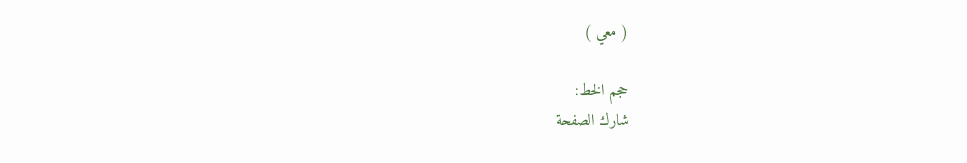( معي )

حجم الخط:
شارك الصفحة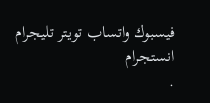فيسبوك واتساب تويتر تليجرام انستجرام
.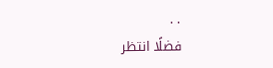. .
فضلًا انتظر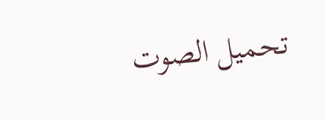تحميل الصوت